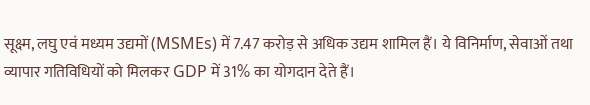सूक्ष्म, लघु एवं मध्यम उद्यमों (MSMEs) में 7.47 करोड़ से अधिक उद्यम शामिल हैं। ये विनिर्माण, सेवाओं तथा व्यापार गतिविधियों को मिलकर GDP में 31% का योगदान देते हैं।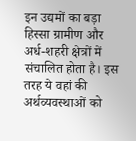इन उद्यमों का बड़ा हिस्सा ग्रामीण और अर्ध-शहरी क्षेत्रों में संचालित होता है। इस तरह ये वहां की अर्थव्यवस्थाओं को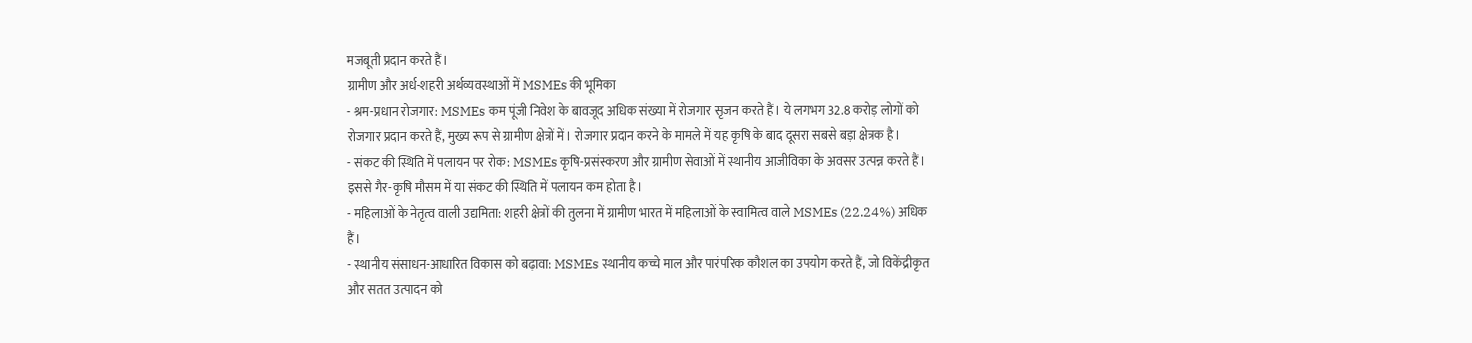मजबूती प्रदान करते हैं।
ग्रामीण और अर्ध-शहरी अर्थव्यवस्थाओं में MSMEs की भूमिका
- श्रम-प्रधान रोजगार: MSMEs कम पूंजी निवेश के बावजूद अधिक संख्या में रोजगार सृजन करते हैं। ये लगभग 32.8 करोड़ लोगों को रोजगार प्रदान करते हैं, मुख्य रूप से ग्रामीण क्षेत्रों में। रोजगार प्रदान करने के मामले में यह कृषि के बाद दूसरा सबसे बड़ा क्षेत्रक है।
- संकट की स्थिति में पलायन पर रोक: MSMEs कृषि-प्रसंस्करण और ग्रामीण सेवाओं में स्थानीय आजीविका के अवसर उत्पन्न करते हैं। इससे गैर-कृषि मौसम में या संकट की स्थिति में पलायन कम होता है।
- महिलाओं के नेतृत्व वाली उद्यमिता: शहरी क्षेत्रों की तुलना में ग्रामीण भारत में महिलाओं के स्वामित्व वाले MSMEs (22.24%) अधिक हैं।
- स्थानीय संसाधन-आधारित विकास को बढ़ावा: MSMEs स्थानीय कच्चे माल और पारंपरिक कौशल का उपयोग करते हैं, जो विकेंद्रीकृत और सतत उत्पादन को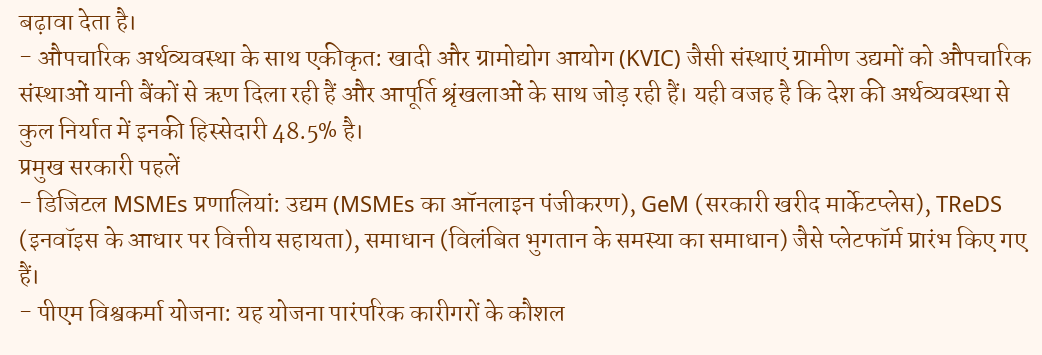बढ़ावा देता है।
- औपचारिक अर्थव्यवस्था के साथ एकीकृत: खादी और ग्रामोद्योग आयोग (KVIC) जैसी संस्थाएं ग्रामीण उद्यमों को औपचारिक संस्थाओं यानी बैंकों से ऋण दिला रही हैं और आपूर्ति श्रृंखलाओं के साथ जोड़ रही हैं। यही वजह है कि देश की अर्थव्यवस्था से कुल निर्यात में इनकी हिस्सेदारी 48.5% है।
प्रमुख सरकारी पहलें
- डिजिटल MSMEs प्रणालियां: उद्यम (MSMEs का ऑनलाइन पंजीकरण), GeM (सरकारी खरीद मार्केटप्लेस), TReDS (इनवॉइस के आधार पर वित्तीय सहायता), समाधान (विलंबित भुगतान के समस्या का समाधान) जैसे प्लेटफॉर्म प्रारंभ किए गए हैं।
- पीएम विश्वकर्मा योजना: यह योजना पारंपरिक कारीगरों के कौशल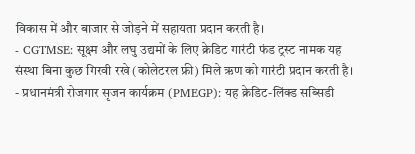विकास में और बाजार से जोड़ने में सहायता प्रदान करती है।
- CGTMSE: सूक्ष्म और लघु उद्यमों के लिए क्रेडिट गारंटी फंड ट्रस्ट नामक यह संस्था बिना कुछ गिरवी रखे (कोलेटरल फ्री) मिले ऋण को गारंटी प्रदान करती है।
- प्रधानमंत्री रोजगार सृजन कार्यक्रम (PMEGP): यह क्रेडिट-लिंक्ड सब्सिडी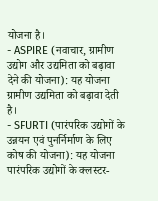योजना है।
- ASPIRE (नवाचार, ग्रामीण उद्योग और उद्यमिता को बढ़ावा देने की योजना): यह योजना ग्रामीण उद्यमिता को बढ़ावा देती है।
- SFURTI (पारंपरिक उद्योगों के उन्नयन एवं पुनर्निर्माण के लिए कोष की योजना): यह योजना पारंपरिक उद्योगों के क्लस्टर-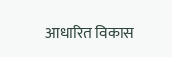आधारित विकास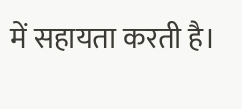में सहायता करती है।